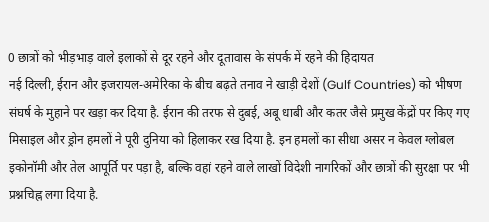0 छात्रों को भीड़भाड़ वाले इलाकों से दूर रहने और दूतावास के संपर्क में रहने की हिदायत
नई दिल्ली, ईरान और इजरायल-अमेरिका के बीच बढ़ते तनाव ने खाड़ी देशों (Gulf Countries) को भीषण संघर्ष के मुहाने पर खड़ा कर दिया है. ईरान की तरफ से दुबई, अबू धाबी और कतर जैसे प्रमुख केंद्रों पर किए गए मिसाइल और ड्रोन हमलों ने पूरी दुनिया को हिलाकर रख दिया है. इन हमलों का सीधा असर न केवल ग्लोबल इकोनॉमी और तेल आपूर्ति पर पड़ा है, बल्कि वहां रहने वाले लाखों विदेशी नागरिकों और छात्रों की सुरक्षा पर भी प्रश्नचिह्न लगा दिया है.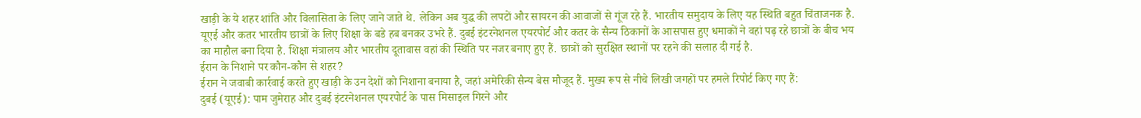खाड़ी के ये शहर शांति और विलासिता के लिए जाने जाते थे. लेकिन अब युद्ध की लपटों और सायरन की आवाजों से गूंज रहे हैं. भारतीय समुदाय के लिए यह स्थिति बहुत चिंताजनक है. यूएई और कतर भारतीय छात्रों के लिए शिक्षा के बडे हब बनकर उभरे हैं. दुबई इंटरनेशनल एयरपोर्ट और कतर के सैन्य ठिकानों के आसपास हुए धमाकों ने वहां पढ़ रहे छात्रों के बीच भय का माहौल बना दिया है. शिक्षा मंत्रालय और भारतीय दूतावास वहां की स्थिति पर नजर बनाए हुए हैं. छात्रों को सुरक्षित स्थानों पर रहने की सलाह दी गई है.
ईरान के निशाने पर कौन-कौन से शहर?
ईरान ने जवाबी कार्रवाई करते हुए खाड़ी के उन देशों को निशाना बनाया है, जहां अमेरिकी सैन्य बेस मौजूद हैं. मुख्य रूप से नीचे लिखी जगहों पर हमले रिपोर्ट किए गए हैं:
दुबई (यूएई): पाम जुमेराह और दुबई इंटरनेशनल एयरपोर्ट के पास मिसाइल गिरने और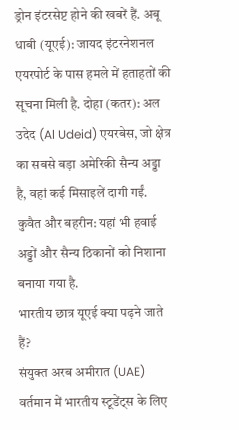ड्रोन इंटरसेप्ट होने की खबरें हैं. अबू धाबी (यूएई): जायद इंटरनेशनल एयरपोर्ट के पास हमले में हताहतों की सूचना मिली है. दोहा (कतर): अल उदेद (Al Udeid) एयरबेस, जो क्षेत्र का सबसे बड़ा अमेरिकी सैन्य अड्डा है, वहां कई मिसाइलें दागी गईं. कुवैत और बहरीन: यहां भी हवाई अड्डों और सैन्य ठिकानों को निशाना बनाया गया है.
भारतीय छात्र यूएई क्या पढ़ने जाते हैं?
संयुक्त अरब अमीरात (UAE) वर्तमान में भारतीय स्टूडेंट्स के लिए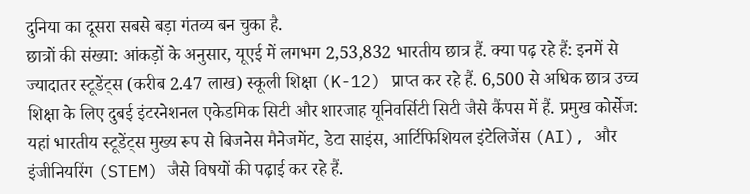दुनिया का दूसरा सबसे बड़ा गंतव्य बन चुका है.
छात्रों की संख्या: आंकड़ों के अनुसार, यूएई में लगभग 2,53,832 भारतीय छात्र हैं. क्या पढ़ रहे हैं: इनमें से ज्यादातर स्टूडेंट्स (करीब 2.47 लाख) स्कूली शिक्षा (K-12) प्राप्त कर रहे हैं. 6,500 से अधिक छात्र उच्च शिक्षा के लिए दुबई इंटरनेशनल एकेडमिक सिटी और शारजाह यूनिवर्सिटी सिटी जैसे कैंपस में हैं. प्रमुख कोर्सेज: यहां भारतीय स्टूडेंट्स मुख्य रूप से बिजनेस मैनेजमेंट, डेटा साइंस, आर्टिफिशियल इंटेलिजेंस (AI), और इंजीनियरिंग (STEM) जैसे विषयों की पढ़ाई कर रहे हैं.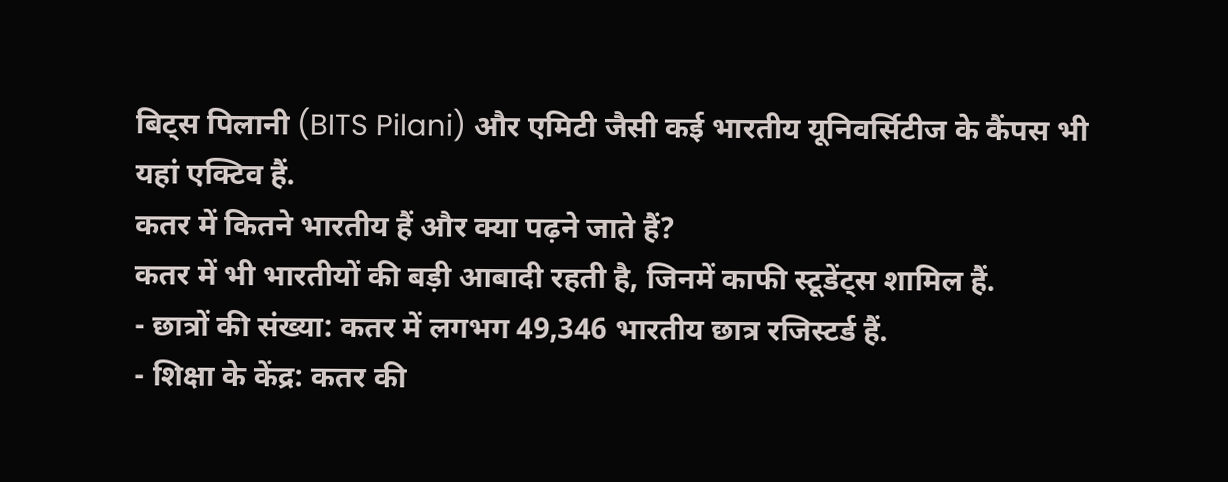बिट्स पिलानी (BITS Pilani) और एमिटी जैसी कई भारतीय यूनिवर्सिटीज के कैंपस भी यहां एक्टिव हैं.
कतर में कितने भारतीय हैं और क्या पढ़ने जाते हैं?
कतर में भी भारतीयों की बड़ी आबादी रहती है, जिनमें काफी स्टूडेंट्स शामिल हैं.
- छात्रों की संख्या: कतर में लगभग 49,346 भारतीय छात्र रजिस्टर्ड हैं.
- शिक्षा के केंद्र: कतर की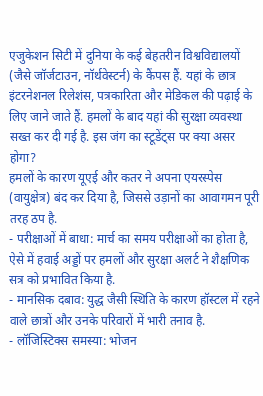एजुकेशन सिटी में दुनिया के कई बेहतरीन विश्वविद्यालयों (जैसे जॉर्जटाउन, नॉर्थवेस्टर्न) के कैंपस हैं. यहां के छात्र इंटरनेशनल रिलेशंस, पत्रकारिता और मेडिकल की पढ़ाई के लिए जाने जाते हैं. हमलों के बाद यहां की सुरक्षा व्यवस्था सख्त कर दी गई है. इस जंग का स्टूडेंट्स पर क्या असर होगा?
हमलों के कारण यूएई और कतर ने अपना एयरस्पेस (वायुक्षेत्र) बंद कर दिया है, जिससे उड़ानों का आवागमन पूरी तरह ठप है.
- परीक्षाओं में बाधा: मार्च का समय परीक्षाओं का होता है, ऐसे में हवाई अड्डों पर हमलों और सुरक्षा अलर्ट ने शैक्षणिक सत्र को प्रभावित किया है.
- मानसिक दबाव: युद्ध जैसी स्थिति के कारण हॉस्टल में रहने वाले छात्रों और उनके परिवारों में भारी तनाव है.
- लॉजिस्टिक्स समस्या: भोजन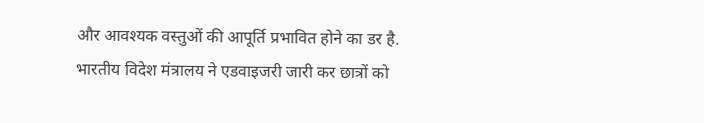और आवश्यक वस्तुओं की आपूर्ति प्रभावित होने का डर है.
भारतीय विदेश मंत्रालय ने एडवाइजरी जारी कर छात्रों को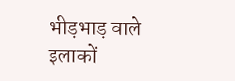भीड़भाड़ वाले इलाकों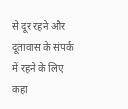से दूर रहने और दूतावास के संपर्क में रहने के लिए कहा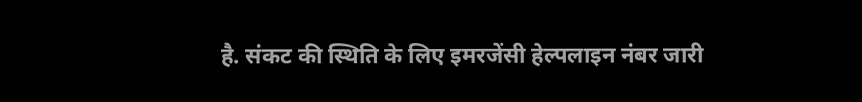है. संकट की स्थिति के लिए इमरजेंसी हेल्पलाइन नंबर जारी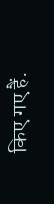किए गए हैं.